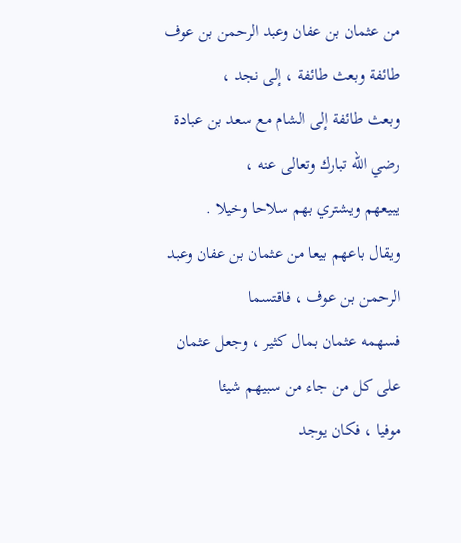من عثمان بن عفان وعبد الرحمن بن عوف طائفة وبعث طائفة ، إلى نجد ،
وبعث طائفة إلى الشام مع سعد بن عبادة رضي الله تبارك وتعالى عنه ،
يبيعهم ويشتري بهم سلاحا وخيلا .
ويقال باعهم بيعا من عثمان بن عفان وعبد الرحمن بن عوف ، فاقتسما
فسهمه عثمان بمال كثير ، وجعل عثمان على كل من جاء من سبيهم شيئا
موفيا ، فكان يوجد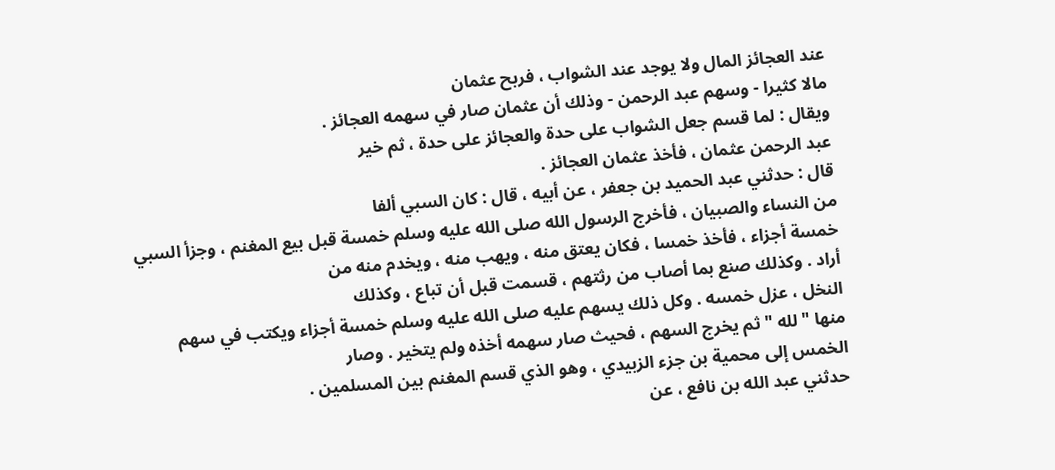عند العجائز المال ولا يوجد عند الشواب ، فربح عثمان
مالا كثيرا - وسهم عبد الرحمن - وذلك أن عثمان صار في سهمه العجائز .
ويقال : لما قسم جعل الشواب على حدة والعجائز على حدة ، ثم خير
عبد الرحمن عثمان ، فأخذ عثمان العجائز .
قال : حدثني عبد الحميد بن جعفر ، عن أبيه ، قال : كان السبي ألفا
من النساء والصبيان ، فأخرج الرسول الله صلى الله عليه وسلم خمسة قبل بيع المغنم ، وجزأ السبي
خمسة أجزاء ، فأخذ خمسا ، فكان يعتق منه ، ويهب منه ، ويخدم منه من
أراد . وكذلك صنع بما أصاب من رثتهم ، قسمت قبل أن تباع ، وكذلك
النخل ، عزل خمسه . وكل ذلك يسهم عليه صلى الله عليه وسلم خمسة أجزاء ويكتب في سهم
منها " لله " ثم يخرج السهم ، فحيث صار سهمه أخذه ولم يتخير . وصار
الخمس إلى محمية بن جزء الزبيدي ، وهو الذي قسم المغنم بين المسلمين .
حدثني عبد الله بن نافع ، عن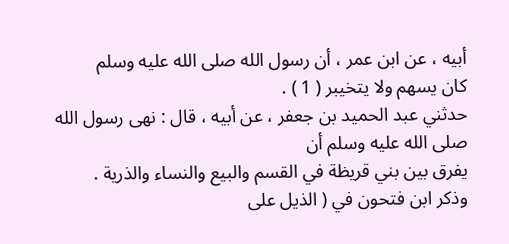أبيه ، عن ابن عمر ، أن رسول الله صلى الله عليه وسلم
كان يسهم ولا يتخيبر ( 1 ) .
حدثني عبد الحميد بن جعفر ، عن أبيه ، قال : نهى رسول الله صلى الله عليه وسلم أن
يفرق بين بني قريظة في القسم والبيع والنساء والذرية .
وذكر ابن فتحون في ( الذيل على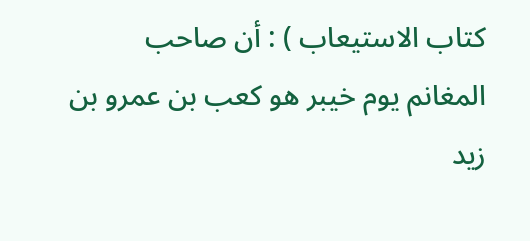كتاب الاستيعاب ) : أن صاحب
المغانم يوم خيبر هو كعب بن عمرو بن زيد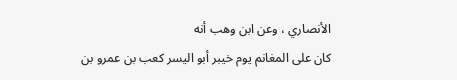الأنصاري ، وعن ابن وهب أنه
كان على المغانم يوم خيبر أبو اليسر كعب بن عمرو بن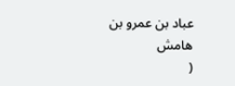عباد بن عمرو بن
هامش
(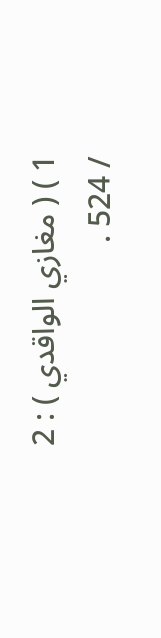1 ) ( مغازي الواقدي ) : 2 / 524 .